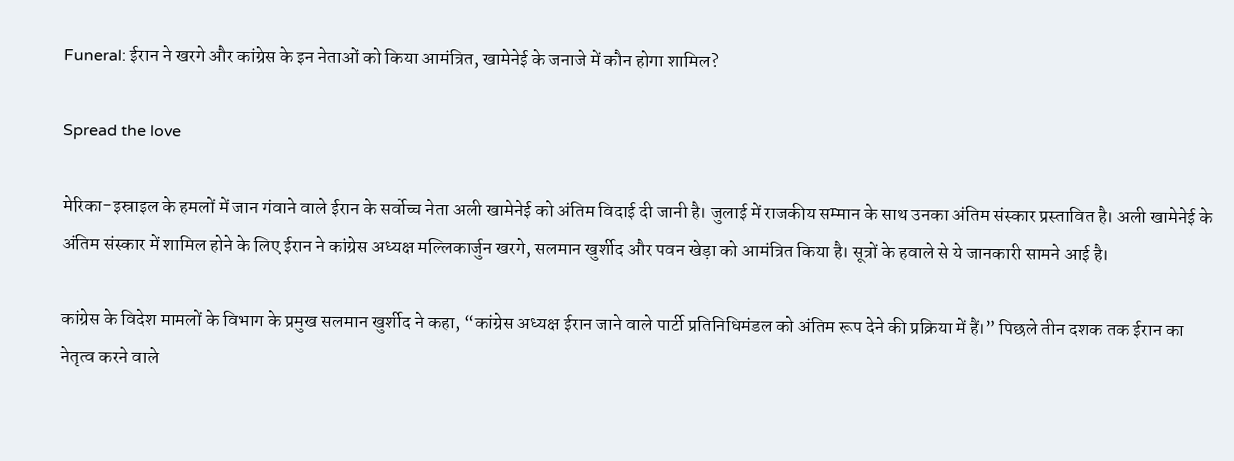Funeral: ईरान ने खरगे और कांग्रेस के इन नेताओं को किया आमंत्रित, खामेनेई के जनाजे में कौन होगा शामिल?

Spread the love

मेरिका-इस्राइल के हमलों में जान गंवाने वाले ईरान के सर्वोच्च नेता अली खामेनेई को अंतिम विदाई दी जानी है। जुलाई में राजकीय सम्मान के साथ उनका अंतिम संस्कार प्रस्तावित है। अली खामेनेई के अंतिम संस्कार में शामिल होने के लिए ईरान ने कांग्रेस अध्यक्ष मल्लिकार्जुन खरगे, सलमान खुर्शीद और पवन खेड़ा को आमंत्रित किया है। सूत्रों के हवाले से ये जानकारी सामने आई है।

कांग्रेस के विदेश मामलों के विभाग के प्रमुख सलमान खुर्शीद ने कहा, “कांग्रेस अध्यक्ष ईरान जाने वाले पार्टी प्रतिनिधिमंडल को अंतिम रूप देने की प्रक्रिया में हैं।” पिछले तीन दशक तक ईरान का नेतृत्व करने वाले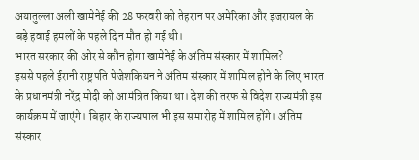अयातुल्ला अली खामेनेई की 28 फरवरी को तेहरान पर अमेरिका और इजरायल के बड़े हवाई हमलों के पहले दिन मौत हो गई थी।
भारत सरकार की ओर से कौन होगा खामेनेई के अंतिम संस्कार में शामिल?
इससे पहले ईरानी राष्ट्रपति पेजेशकियन ने अंतिम संस्कार में शामिल होने के लिए भारत के प्रधानमंत्री नरेंद्र मोदी को आमंत्रित किया था। देश की तरफ से विदेश राज्यमंत्री इस कार्यक्रम में जाएंगे। बिहार के राज्यपाल भी इस समारोह में शामिल होंगे। अंतिम संस्कार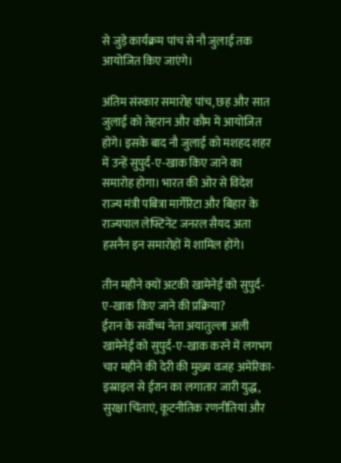से जुड़े कार्यक्रम पांच से नौ जुलाई तक आयोजित किए जाएंगे।

अंतिम संस्कार समारोह पांच, छह और सात जुलाई को तेहरान और कौम में आयोजित होंगे। इसके बाद नौ जुलाई को मशहद शहर में उन्हें सुपुर्द-ए-खाक किए जाने का समारोह होगा। भारत की ओर से विदेश राज्य मंत्री पबित्रा मार्गेरिटा और बिहार के राज्यपाल लेफ्टिनेंट जनरल सैयद अता हसनैन इन समारोहों में शामिल होंगे।

तीन महीने क्यों अटकी खामेनेई को सुपुर्द-ए-खाक किए जाने की प्रक्रिया?
ईरान के सर्वोच्च नेता अयातुल्ला अली खामेनेई को सुपुर्द-ए-खाक करने में लगभग चार महीने की देरी की मुख्य वजह अमेरिका-इस्राइल से ईरान का लगातार जारी युद्ध, सुरक्षा चिंताएं, कूटनीतिक रणनीतियां और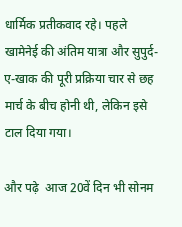धार्मिक प्रतीकवाद रहे। पहले खामेनेई की अंतिम यात्रा और सुपुर्द-ए-खाक की पूरी प्रक्रिया चार से छह मार्च के बीच होनी थी, लेकिन इसे टाल दिया गया।

और पढ़े  आज 20वें दिन भी सोनम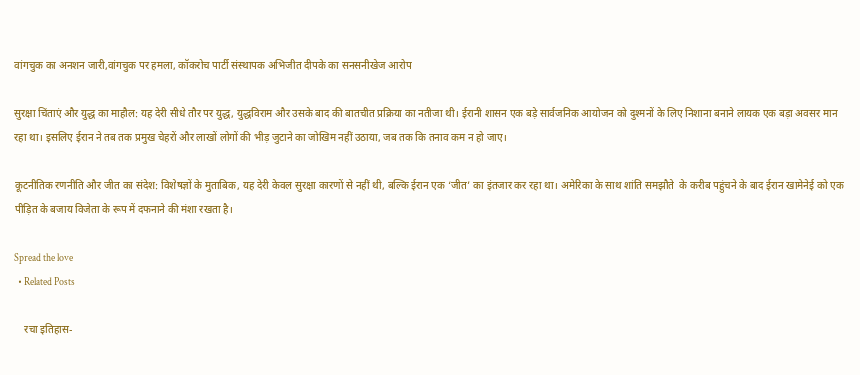वांगचुक का अनशन जारी,वांगचुक पर हमला, कॉकरोच पार्टी संस्थापक अभिजीत दीपके का सनसनीखेज आरोप

सुरक्षा चिंताएं और युद्ध का माहौल: यह देरी सीधे तौर पर युद्ध, युद्धविराम और उसके बाद की बातचीत प्रक्रिया का नतीजा थी। ईरानी शासन एक बड़े सार्वजनिक आयोजन को दुश्मनों के लिए निशाना बनाने लायक एक बड़ा अवसर मान रहा था। इसलिए ईरान ने तब तक प्रमुख चेहरों और लाखों लोगों की भीड़ जुटाने का जोखिम नहीं उठाया, जब तक कि तनाव कम न हो जाए।

कूटनीतिक रणनीति और जीत का संदेश: विशेषज्ञों के मुताबिक, यह देरी केवल सुरक्षा कारणों से नहीं थी, बल्कि ईरान एक ‘जीत’ का इंतजार कर रहा था। अमेरिका के साथ शांति समझौते  के करीब पहुंचने के बाद ईरान खामेनेई को एक पीड़ित के बजाय विजेता के रूप में दफनाने की मंशा रखता है।

Spread the love
  • Related Posts

    रचा इतिहास-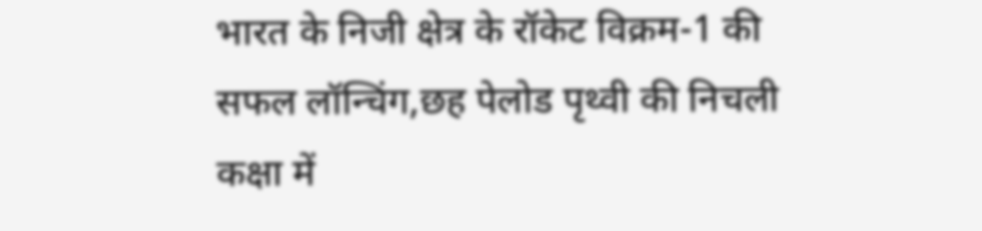भारत के निजी क्षेत्र के रॉकेट विक्रम-1 की सफल लॉन्चिंग,छह पेलोड पृथ्वी की निचली कक्षा में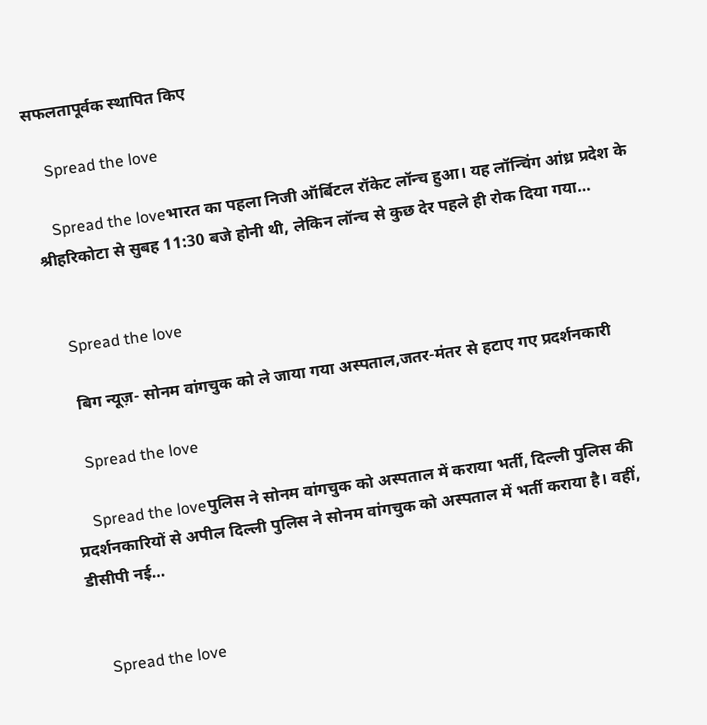सफलतापूर्वक स्थापित किए

    Spread the love

    Spread the loveभारत का पहला निजी ऑर्बिटल रॉकेट लॉन्च हुआ। यह लॉन्चिंग आंध्र प्रदेश के श्रीहरिकोटा से सुबह 11:30 बजे होनी थी, लेकिन लॉन्च से कुछ देर पहले ही रोक दिया गया…


    Spread the love

    बिग न्यूज़- सोनम वांगचुक को ले जाया गया अस्पताल,जतर-मंतर से हटाए गए प्रदर्शनकारी

    Spread the love

    Spread the loveपुलिस ने सोनम वांगचुक को अस्पताल में कराया भर्ती, दिल्ली पुलिस की प्रदर्शनकारियों से अपील दिल्ली पुलिस ने सोनम वांगचुक को अस्पताल में भर्ती कराया है। वहीं, डीसीपी नई…


    Spread the love